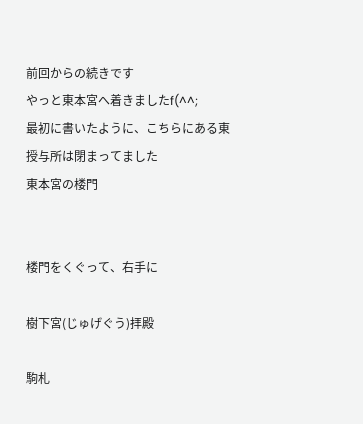前回からの続きです
やっと東本宮へ着きましたf(^^;
最初に書いたように、こちらにある東授与所は閉まってました
東本宮の楼門


楼門をくぐって、右手に

樹下宮(じゅげぐう)拝殿

駒札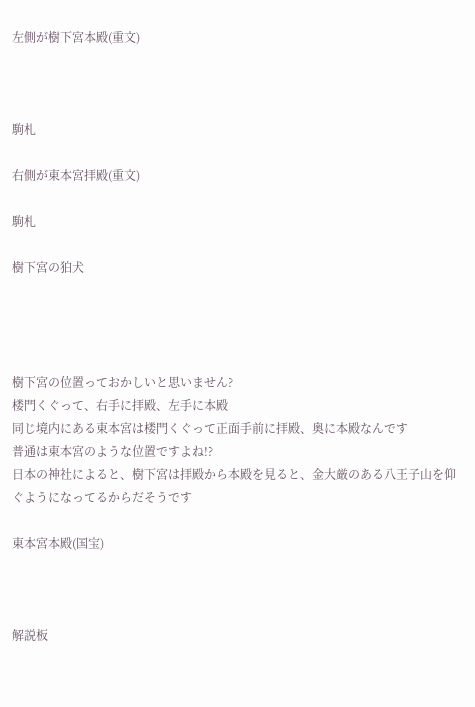左側が樹下宮本殿(重文)



駒札

右側が東本宮拝殿(重文)

駒札

樹下宮の狛犬




樹下宮の位置っておかしいと思いません?
楼門くぐって、右手に拝殿、左手に本殿
同じ境内にある東本宮は楼門くぐって正面手前に拝殿、奥に本殿なんです
普通は東本宮のような位置ですよね!?
日本の神社によると、樹下宮は拝殿から本殿を見ると、金大厳のある八王子山を仰ぐようになってるからだそうです

東本宮本殿(国宝)



解説板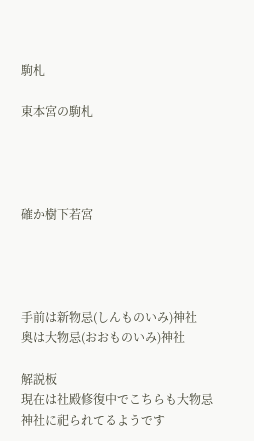駒札

東本宮の駒札




確か樹下若宮




手前は新物忌(しんものいみ)神社
奥は大物忌(おおものいみ)神社

解説板
現在は社殿修復中でこちらも大物忌神社に祀られてるようです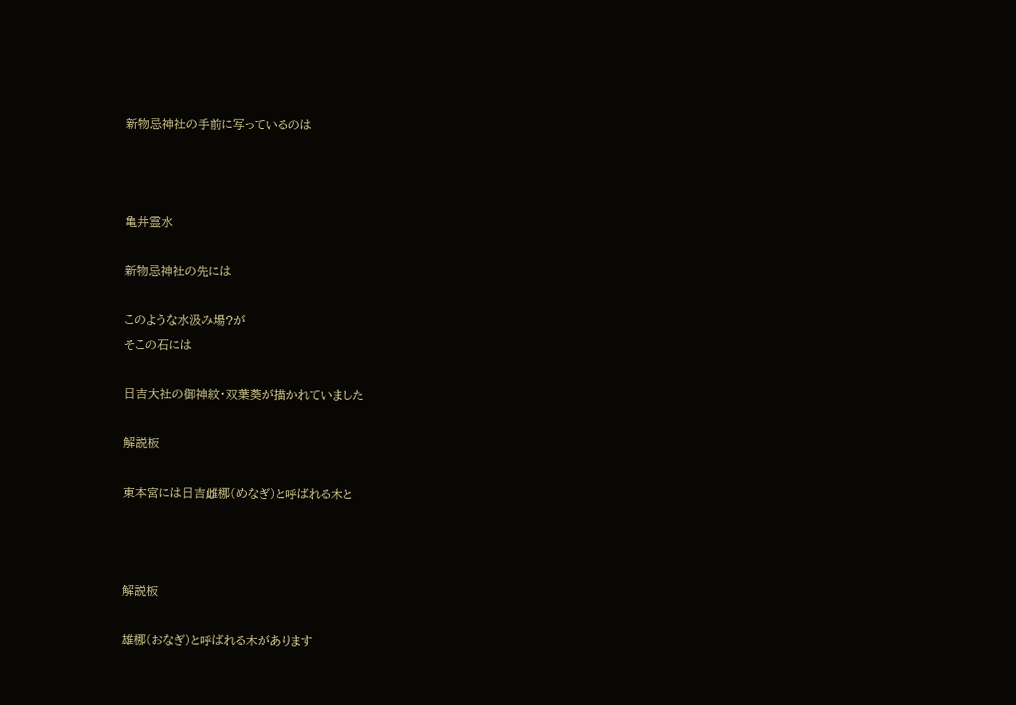新物忌神社の手前に写っているのは



亀井霊水

新物忌神社の先には

このような水汲み場?が
そこの石には

日吉大社の御神紋・双葉葵が描かれていました

解説板

東本宮には日吉雌梛(めなぎ)と呼ばれる木と



解説板

雄梛(おなぎ)と呼ばれる木があります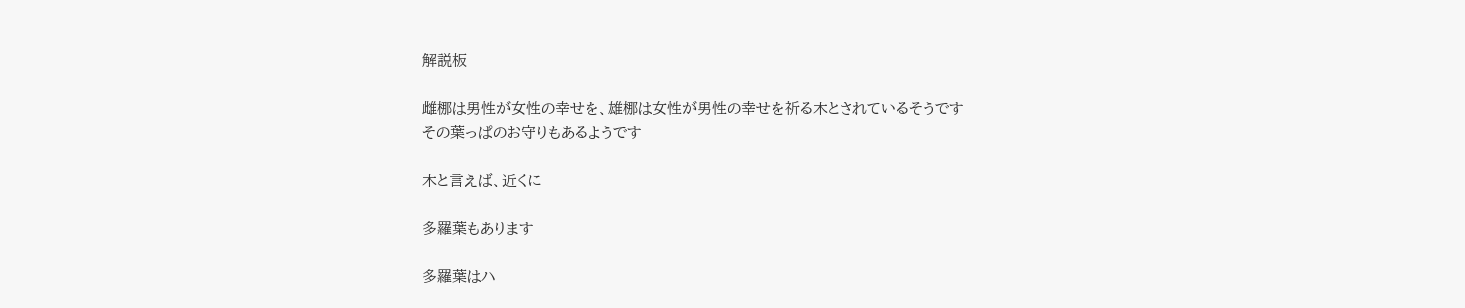解説板

雌梛は男性が女性の幸せを、雄梛は女性が男性の幸せを祈る木とされているそうです
その葉っぱのお守りもあるようです

木と言えば、近くに

多羅葉もあります

多羅葉はハ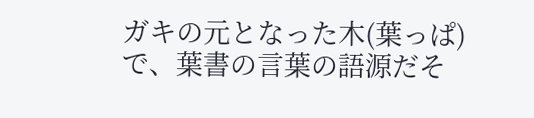ガキの元となった木(葉っぱ)で、葉書の言葉の語源だそ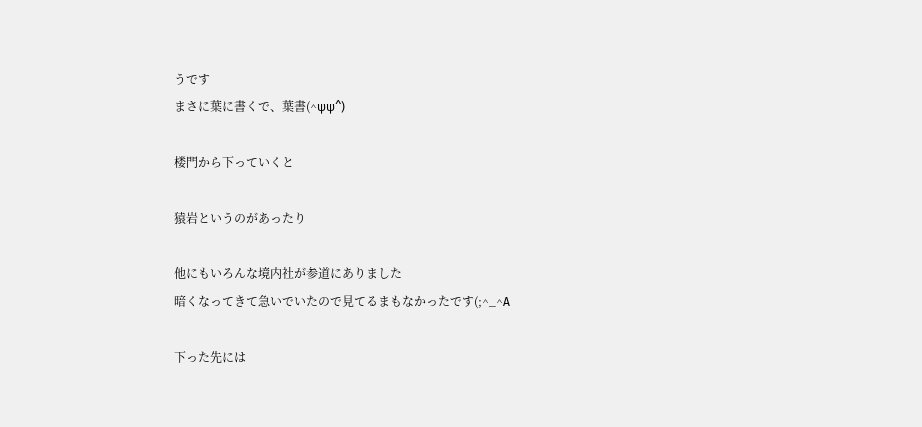うです
まさに葉に書くで、葉書(^ψψ^)

楼門から下っていくと

猿岩というのがあったり

他にもいろんな境内社が参道にありました
暗くなってきて急いでいたので見てるまもなかったです(;^_^A

下った先には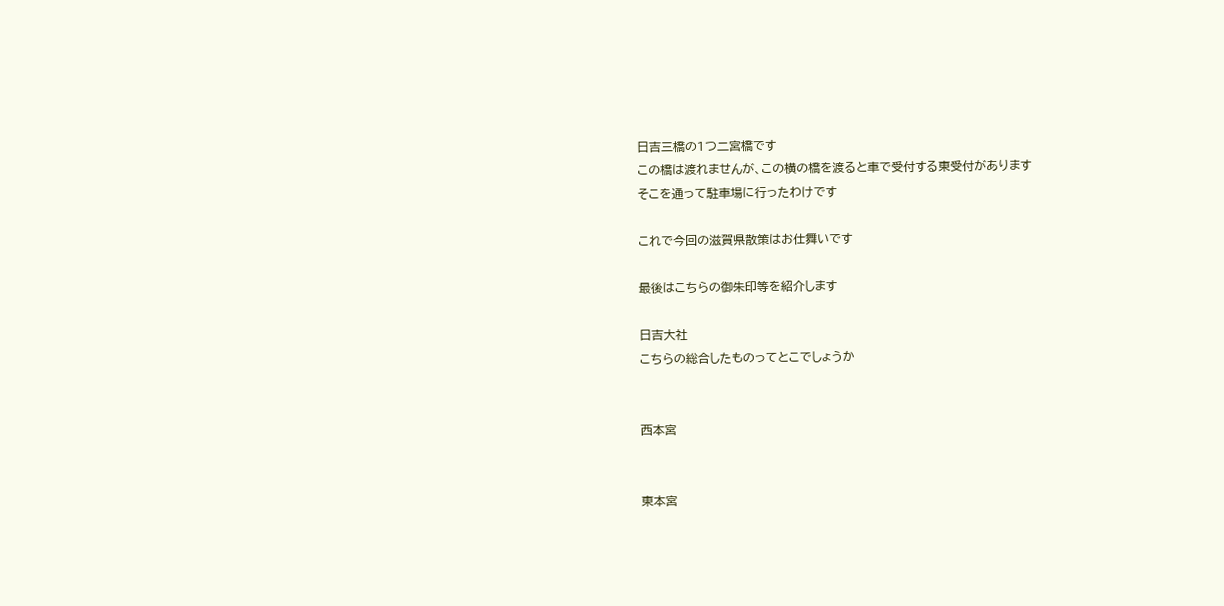日吉三橋の1つ二宮橋です
この橋は渡れませんが、この横の橋を渡ると車で受付する東受付があります
そこを通って駐車場に行ったわけです

これで今回の滋賀県散策はお仕舞いです

最後はこちらの御朱印等を紹介します

日吉大社
こちらの総合したものってとこでしょうか


西本宮


東本宮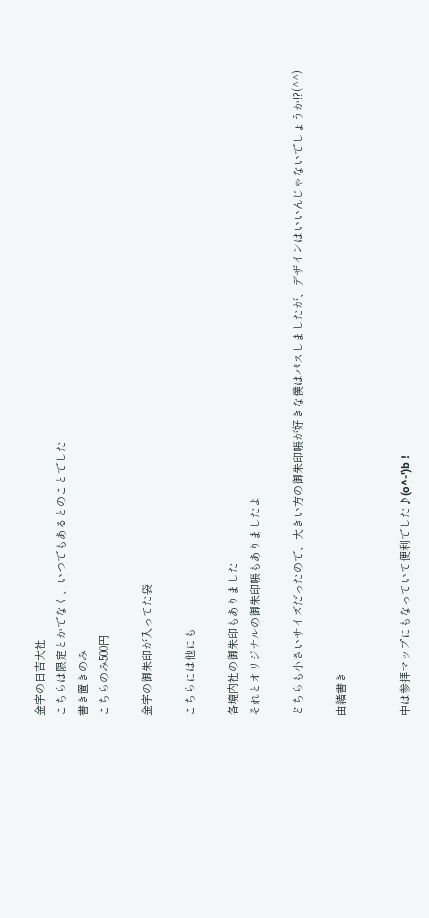金字の日吉大社
こちらは限定とかでなく、いつでもあるとのことでした
書き置きのみ
こちらのみ500円

金字の御朱印が入ってた袋

こちらには他にも

各境内社の御朱印もありました
それとオリジナルの御朱印帳もありましたよ

どちらも小さいサイズだったので、大きい方の御朱印帳が好きな僕はパスしましたが、デザインはいいんじゃないでしょうか!?(^^)

由緒書き


中は参拝マップにもなっていて便利でした♪(o^-')b !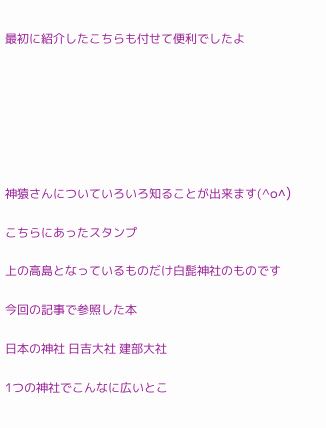最初に紹介したこちらも付せて便利でしたよ







神猿さんについていろいろ知ることが出来ます(^o^)

こちらにあったスタンプ

上の高島となっているものだけ白髭神社のものです

今回の記事で参照した本

日本の神社 日吉大社 建部大社

1つの神社でこんなに広いとこ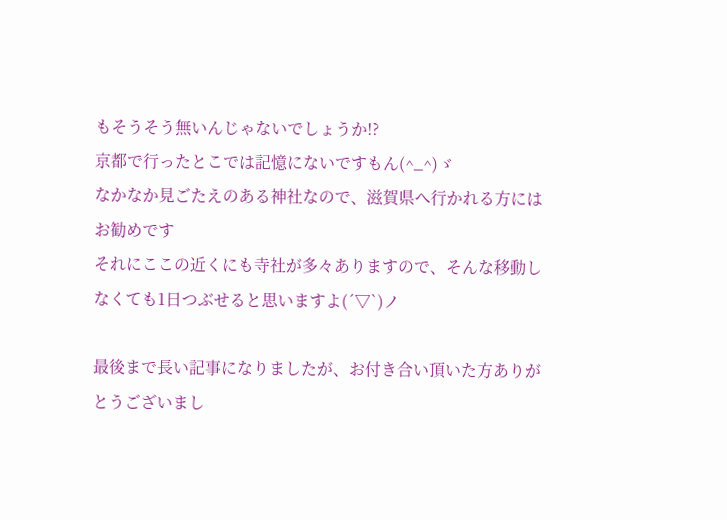もそうそう無いんじゃないでしょうか!?
京都で行ったとこでは記憶にないですもん(^_^)ゞ
なかなか見ごたえのある神社なので、滋賀県へ行かれる方にはお勧めです
それにここの近くにも寺社が多々ありますので、そんな移動しなくても1日つぶせると思いますよ(´▽`)ノ

最後まで長い記事になりましたが、お付き合い頂いた方ありがとうございまし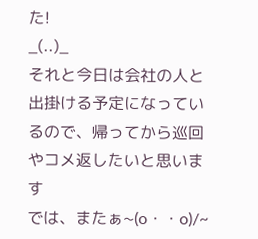た!
_(..)_
それと今日は会社の人と出掛ける予定になっているので、帰ってから巡回やコメ返したいと思います
では、またぁ~(o・・o)/~